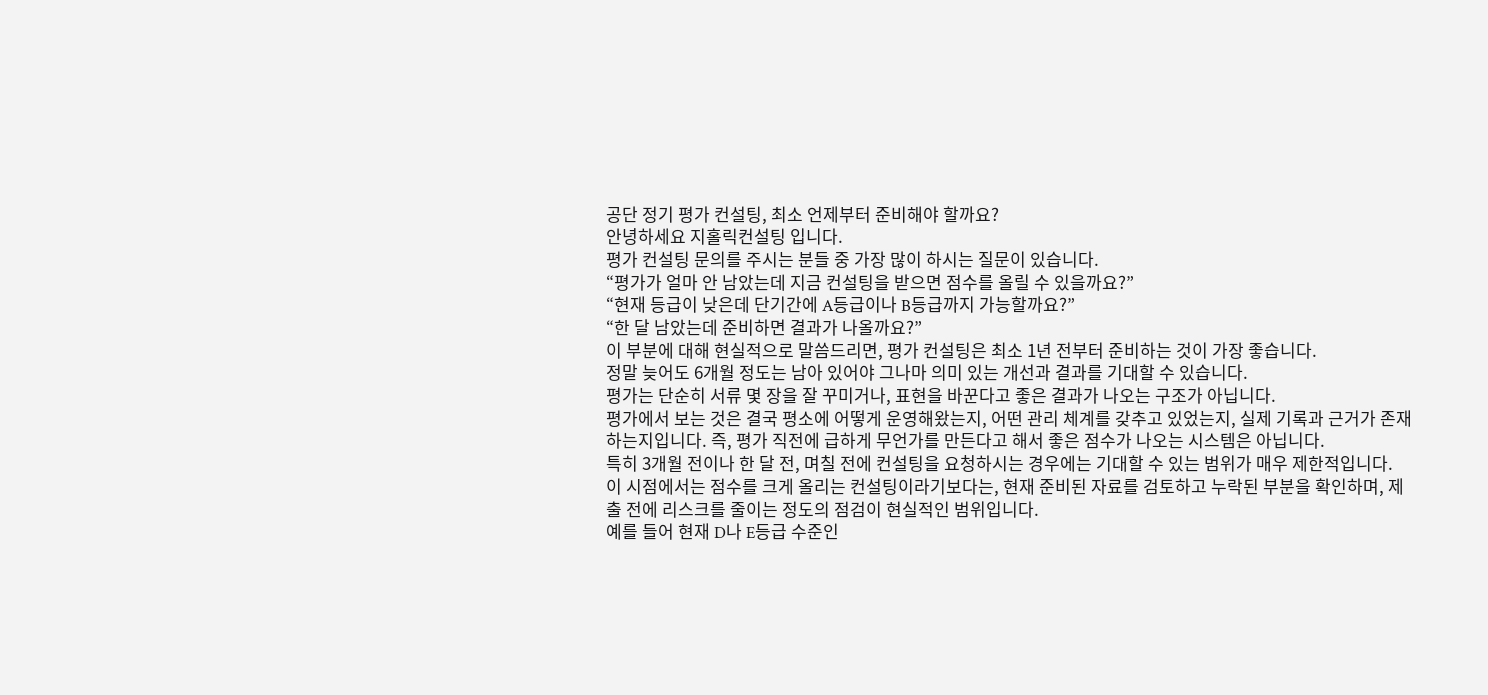공단 정기 평가 컨설팅, 최소 언제부터 준비해야 할까요?
안녕하세요 지홀릭컨설팅 입니다.
평가 컨설팅 문의를 주시는 분들 중 가장 많이 하시는 질문이 있습니다.
“평가가 얼마 안 남았는데 지금 컨설팅을 받으면 점수를 올릴 수 있을까요?”
“현재 등급이 낮은데 단기간에 A등급이나 B등급까지 가능할까요?”
“한 달 남았는데 준비하면 결과가 나올까요?”
이 부분에 대해 현실적으로 말씀드리면, 평가 컨설팅은 최소 1년 전부터 준비하는 것이 가장 좋습니다.
정말 늦어도 6개월 정도는 남아 있어야 그나마 의미 있는 개선과 결과를 기대할 수 있습니다.
평가는 단순히 서류 몇 장을 잘 꾸미거나, 표현을 바꾼다고 좋은 결과가 나오는 구조가 아닙니다.
평가에서 보는 것은 결국 평소에 어떻게 운영해왔는지, 어떤 관리 체계를 갖추고 있었는지, 실제 기록과 근거가 존재하는지입니다. 즉, 평가 직전에 급하게 무언가를 만든다고 해서 좋은 점수가 나오는 시스템은 아닙니다.
특히 3개월 전이나 한 달 전, 며칠 전에 컨설팅을 요청하시는 경우에는 기대할 수 있는 범위가 매우 제한적입니다.
이 시점에서는 점수를 크게 올리는 컨설팅이라기보다는, 현재 준비된 자료를 검토하고 누락된 부분을 확인하며, 제출 전에 리스크를 줄이는 정도의 점검이 현실적인 범위입니다.
예를 들어 현재 D나 E등급 수준인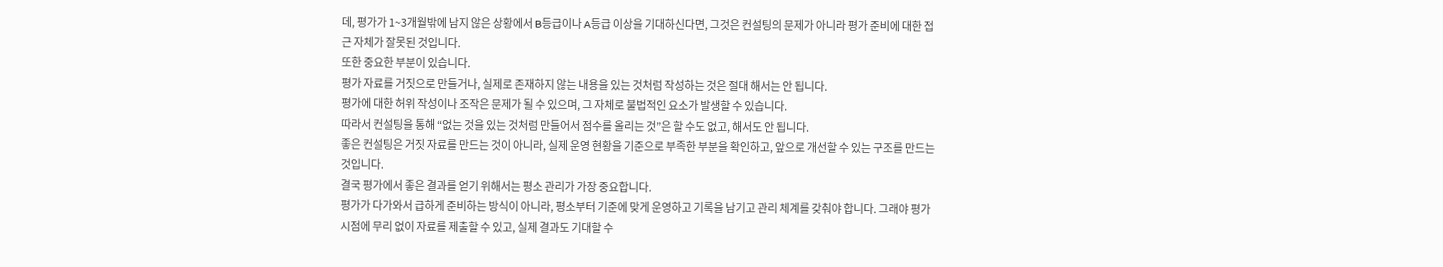데, 평가가 1~3개월밖에 남지 않은 상황에서 B등급이나 A등급 이상을 기대하신다면, 그것은 컨설팅의 문제가 아니라 평가 준비에 대한 접근 자체가 잘못된 것입니다.
또한 중요한 부분이 있습니다.
평가 자료를 거짓으로 만들거나, 실제로 존재하지 않는 내용을 있는 것처럼 작성하는 것은 절대 해서는 안 됩니다.
평가에 대한 허위 작성이나 조작은 문제가 될 수 있으며, 그 자체로 불법적인 요소가 발생할 수 있습니다.
따라서 컨설팅을 통해 “없는 것을 있는 것처럼 만들어서 점수를 올리는 것”은 할 수도 없고, 해서도 안 됩니다.
좋은 컨설팅은 거짓 자료를 만드는 것이 아니라, 실제 운영 현황을 기준으로 부족한 부분을 확인하고, 앞으로 개선할 수 있는 구조를 만드는 것입니다.
결국 평가에서 좋은 결과를 얻기 위해서는 평소 관리가 가장 중요합니다.
평가가 다가와서 급하게 준비하는 방식이 아니라, 평소부터 기준에 맞게 운영하고 기록을 남기고 관리 체계를 갖춰야 합니다. 그래야 평가 시점에 무리 없이 자료를 제출할 수 있고, 실제 결과도 기대할 수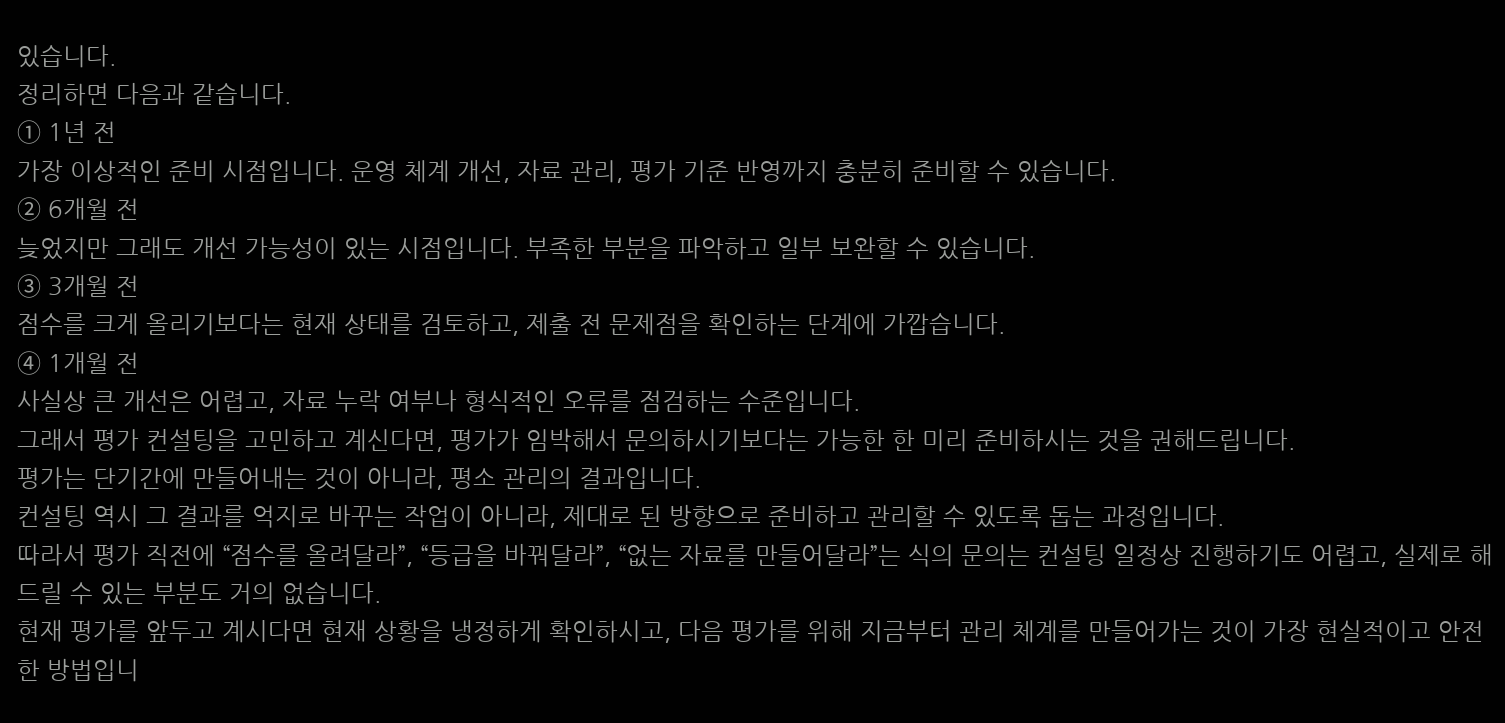있습니다.
정리하면 다음과 같습니다.
① 1년 전
가장 이상적인 준비 시점입니다. 운영 체계 개선, 자료 관리, 평가 기준 반영까지 충분히 준비할 수 있습니다.
② 6개월 전
늦었지만 그래도 개선 가능성이 있는 시점입니다. 부족한 부분을 파악하고 일부 보완할 수 있습니다.
③ 3개월 전
점수를 크게 올리기보다는 현재 상태를 검토하고, 제출 전 문제점을 확인하는 단계에 가깝습니다.
④ 1개월 전
사실상 큰 개선은 어렵고, 자료 누락 여부나 형식적인 오류를 점검하는 수준입니다.
그래서 평가 컨설팅을 고민하고 계신다면, 평가가 임박해서 문의하시기보다는 가능한 한 미리 준비하시는 것을 권해드립니다.
평가는 단기간에 만들어내는 것이 아니라, 평소 관리의 결과입니다.
컨설팅 역시 그 결과를 억지로 바꾸는 작업이 아니라, 제대로 된 방향으로 준비하고 관리할 수 있도록 돕는 과정입니다.
따라서 평가 직전에 “점수를 올려달라”, “등급을 바꿔달라”, “없는 자료를 만들어달라”는 식의 문의는 컨설팅 일정상 진행하기도 어렵고, 실제로 해드릴 수 있는 부분도 거의 없습니다.
현재 평가를 앞두고 계시다면 현재 상황을 냉정하게 확인하시고, 다음 평가를 위해 지금부터 관리 체계를 만들어가는 것이 가장 현실적이고 안전한 방법입니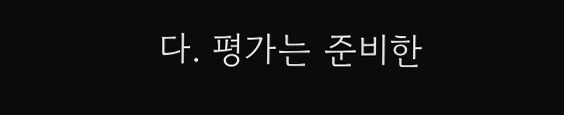다. 평가는 준비한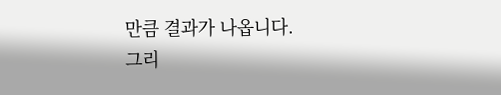만큼 결과가 나옵니다.
그리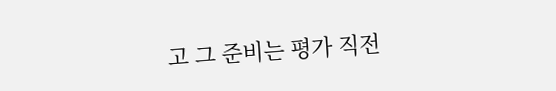고 그 준비는 평가 직전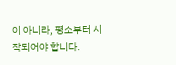이 아니라, 평소부터 시작되어야 합니다.